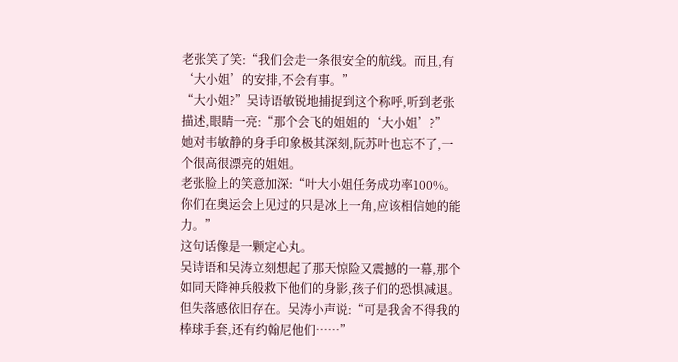老张笑了笑:“我们会走一条很安全的航线。而且,有‘大小姐’的安排,不会有事。”
“大小姐?”吴诗语敏锐地捕捉到这个称呼,听到老张描述,眼睛一亮:“那个会飞的姐姐的‘大小姐’?”
她对韦敏静的身手印象极其深刻,阮苏叶也忘不了,一个很高很漂亮的姐姐。
老张脸上的笑意加深:“叶大小姐任务成功率100%。你们在奥运会上见过的只是冰上一角,应该相信她的能力。”
这句话像是一颗定心丸。
吴诗语和吴涛立刻想起了那天惊险又震撼的一幕,那个如同天降神兵般救下他们的身影,孩子们的恐惧减退。
但失落感依旧存在。吴涛小声说:“可是我舍不得我的棒球手套,还有约翰尼他们……”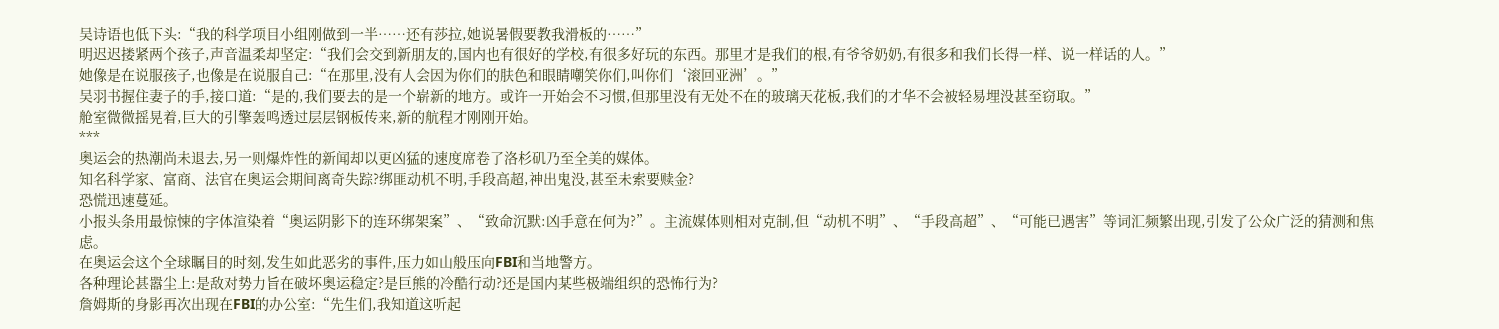吴诗语也低下头:“我的科学项目小组刚做到一半……还有莎拉,她说暑假要教我滑板的……”
明迟迟搂紧两个孩子,声音温柔却坚定:“我们会交到新朋友的,国内也有很好的学校,有很多好玩的东西。那里才是我们的根,有爷爷奶奶,有很多和我们长得一样、说一样话的人。”
她像是在说服孩子,也像是在说服自己:“在那里,没有人会因为你们的肤色和眼睛嘲笑你们,叫你们‘滚回亚洲’。”
吴羽书握住妻子的手,接口道:“是的,我们要去的是一个崭新的地方。或许一开始会不习惯,但那里没有无处不在的玻璃天花板,我们的才华不会被轻易埋没甚至窃取。”
舱室微微摇晃着,巨大的引擎轰鸣透过层层钢板传来,新的航程才刚刚开始。
***
奥运会的热潮尚未退去,另一则爆炸性的新闻却以更凶猛的速度席卷了洛杉矶乃至全美的媒体。
知名科学家、富商、法官在奥运会期间离奇失踪?绑匪动机不明,手段高超,神出鬼没,甚至未索要赎金?
恐慌迅速蔓延。
小报头条用最惊悚的字体渲染着“奥运阴影下的连环绑架案”、“致命沉默:凶手意在何为?”。主流媒体则相对克制,但“动机不明”、“手段高超”、“可能已遇害”等词汇频繁出现,引发了公众广泛的猜测和焦虑。
在奥运会这个全球瞩目的时刻,发生如此恶劣的事件,压力如山般压向FBI和当地警方。
各种理论甚嚣尘上:是敌对势力旨在破坏奥运稳定?是巨熊的冷酷行动?还是国内某些极端组织的恐怖行为?
詹姆斯的身影再次出现在FBI的办公室:“先生们,我知道这听起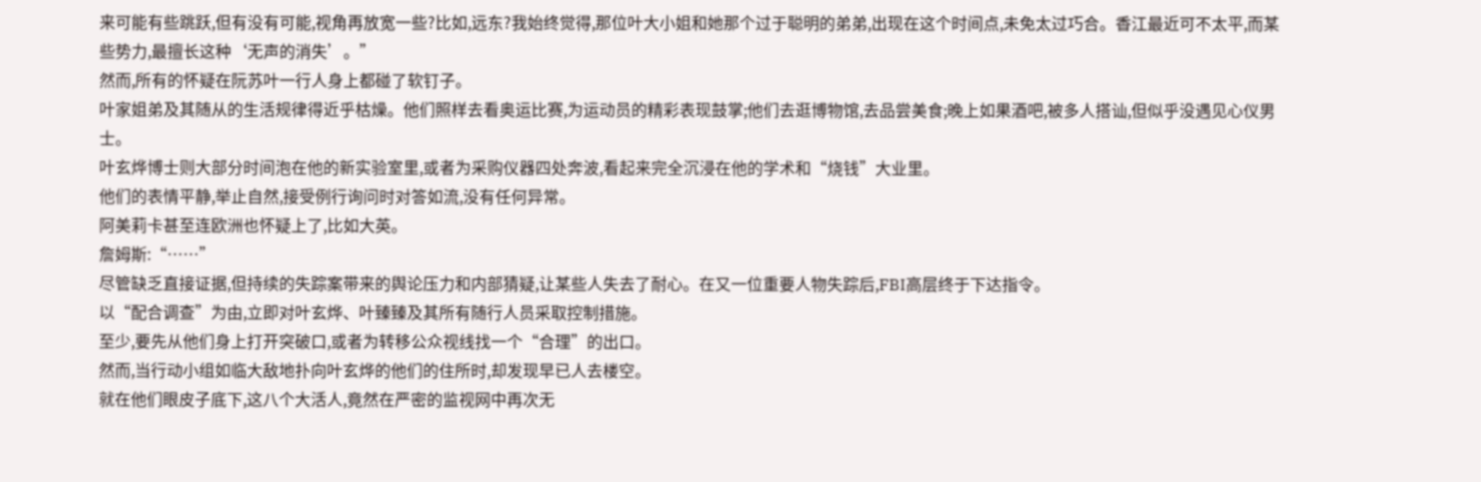来可能有些跳跃,但有没有可能,视角再放宽一些?比如,远东?我始终觉得,那位叶大小姐和她那个过于聪明的弟弟,出现在这个时间点,未免太过巧合。香江最近可不太平,而某些势力,最擅长这种‘无声的消失’。”
然而,所有的怀疑在阮苏叶一行人身上都碰了软钉子。
叶家姐弟及其随从的生活规律得近乎枯燥。他们照样去看奥运比赛,为运动员的精彩表现鼓掌;他们去逛博物馆,去品尝美食;晚上如果酒吧,被多人搭讪,但似乎没遇见心仪男士。
叶玄烨博士则大部分时间泡在他的新实验室里,或者为采购仪器四处奔波,看起来完全沉浸在他的学术和“烧钱”大业里。
他们的表情平静,举止自然,接受例行询问时对答如流,没有任何异常。
阿美莉卡甚至连欧洲也怀疑上了,比如大英。
詹姆斯:“……”
尽管缺乏直接证据,但持续的失踪案带来的舆论压力和内部猜疑,让某些人失去了耐心。在又一位重要人物失踪后,FBI高层终于下达指令。
以“配合调查”为由,立即对叶玄烨、叶臻臻及其所有随行人员采取控制措施。
至少,要先从他们身上打开突破口,或者为转移公众视线找一个“合理”的出口。
然而,当行动小组如临大敌地扑向叶玄烨的他们的住所时,却发现早已人去楼空。
就在他们眼皮子底下,这八个大活人,竟然在严密的监视网中再次无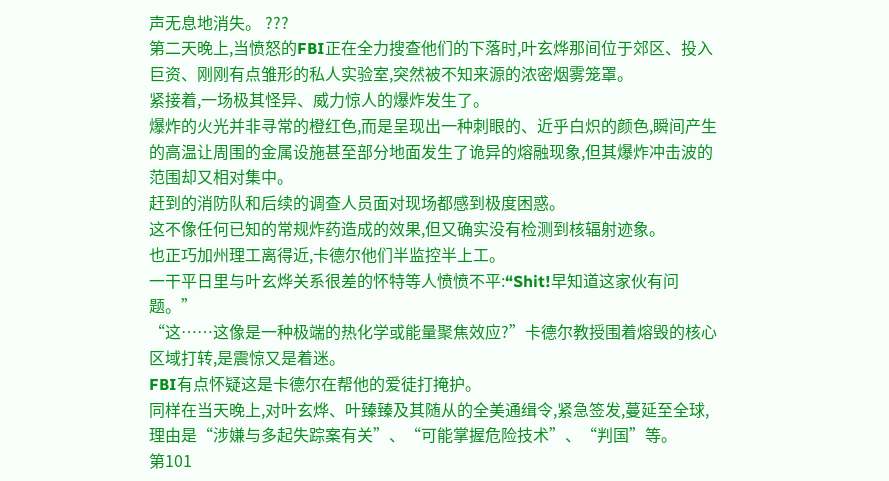声无息地消失。 ???
第二天晚上,当愤怒的FBI正在全力搜查他们的下落时,叶玄烨那间位于郊区、投入巨资、刚刚有点雏形的私人实验室,突然被不知来源的浓密烟雾笼罩。
紧接着,一场极其怪异、威力惊人的爆炸发生了。
爆炸的火光并非寻常的橙红色,而是呈现出一种刺眼的、近乎白炽的颜色,瞬间产生的高温让周围的金属设施甚至部分地面发生了诡异的熔融现象,但其爆炸冲击波的范围却又相对集中。
赶到的消防队和后续的调查人员面对现场都感到极度困惑。
这不像任何已知的常规炸药造成的效果,但又确实没有检测到核辐射迹象。
也正巧加州理工离得近,卡德尔他们半监控半上工。
一干平日里与叶玄烨关系很差的怀特等人愤愤不平:“Shit!早知道这家伙有问题。”
“这……这像是一种极端的热化学或能量聚焦效应?”卡德尔教授围着熔毁的核心区域打转,是震惊又是着迷。
FBI有点怀疑这是卡德尔在帮他的爱徒打掩护。
同样在当天晚上,对叶玄烨、叶臻臻及其随从的全美通缉令,紧急签发,蔓延至全球,理由是“涉嫌与多起失踪案有关”、“可能掌握危险技术”、“判国”等。
第101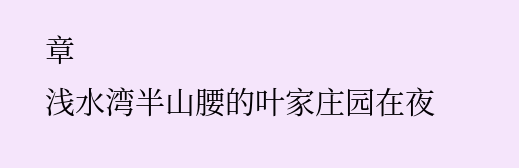章
浅水湾半山腰的叶家庄园在夜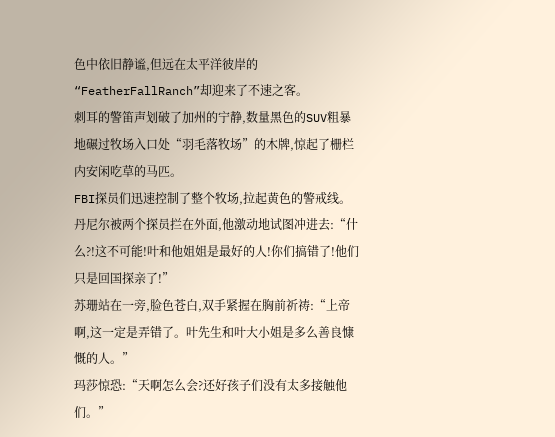色中依旧静谧,但远在太平洋彼岸的“FeatherFallRanch”却迎来了不速之客。
刺耳的警笛声划破了加州的宁静,数量黑色的SUV粗暴地碾过牧场入口处“羽毛落牧场”的木牌,惊起了栅栏内安闲吃草的马匹。
FBI探员们迅速控制了整个牧场,拉起黄色的警戒线。
丹尼尔被两个探员拦在外面,他激动地试图冲进去:“什么?!这不可能!叶和他姐姐是最好的人!你们搞错了!他们只是回国探亲了!”
苏珊站在一旁,脸色苍白,双手紧握在胸前祈祷:“上帝啊,这一定是弄错了。叶先生和叶大小姐是多么善良慷慨的人。”
玛莎惊恐:“天啊怎么会?还好孩子们没有太多接触他们。”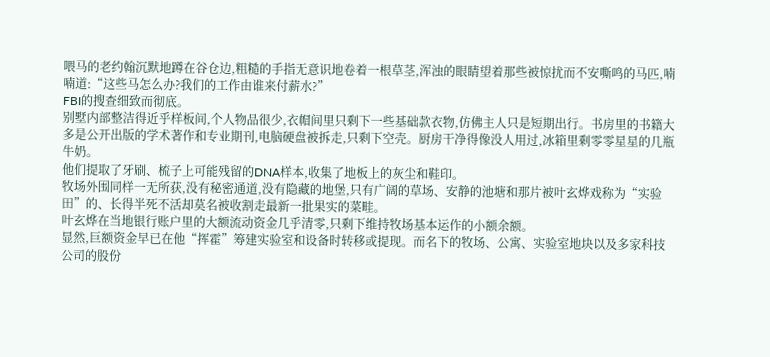喂马的老约翰沉默地蹲在谷仓边,粗糙的手指无意识地卷着一根草茎,浑浊的眼睛望着那些被惊扰而不安嘶鸣的马匹,喃喃道:“这些马怎么办?我们的工作由谁来付薪水?”
FBI的搜查细致而彻底。
别墅内部整洁得近乎样板间,个人物品很少,衣帽间里只剩下一些基础款衣物,仿佛主人只是短期出行。书房里的书籍大多是公开出版的学术著作和专业期刊,电脑硬盘被拆走,只剩下空壳。厨房干净得像没人用过,冰箱里剩零零星星的几瓶牛奶。
他们提取了牙刷、梳子上可能残留的DNA样本,收集了地板上的灰尘和鞋印。
牧场外围同样一无所获,没有秘密通道,没有隐藏的地堡,只有广阔的草场、安静的池塘和那片被叶玄烨戏称为“实验田”的、长得半死不活却莫名被收割走最新一批果实的菜畦。
叶玄烨在当地银行账户里的大额流动资金几乎清零,只剩下维持牧场基本运作的小额余额。
显然,巨额资金早已在他“挥霍”筹建实验室和设备时转移或提现。而名下的牧场、公寓、实验室地块以及多家科技公司的股份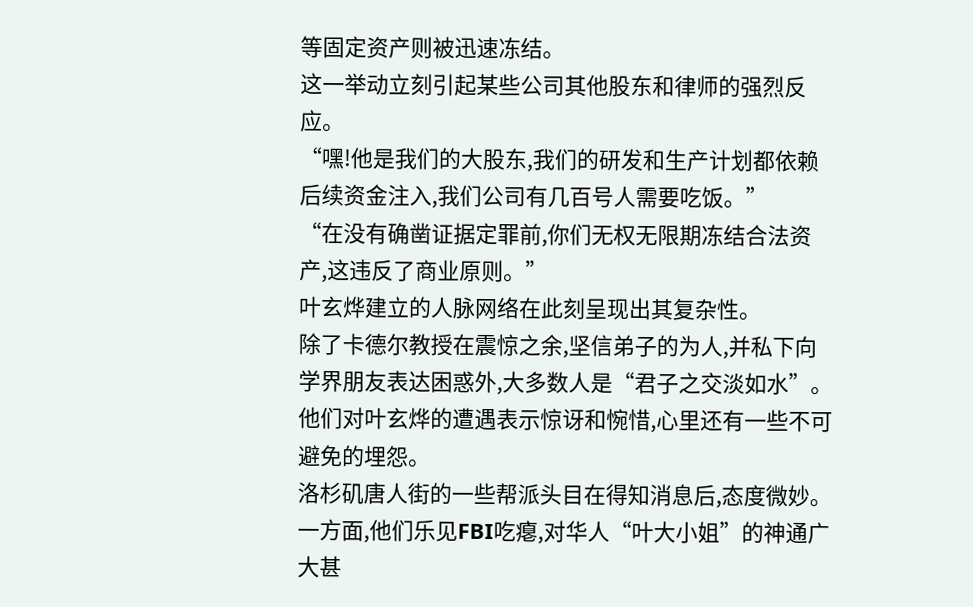等固定资产则被迅速冻结。
这一举动立刻引起某些公司其他股东和律师的强烈反应。
“嘿!他是我们的大股东,我们的研发和生产计划都依赖后续资金注入,我们公司有几百号人需要吃饭。”
“在没有确凿证据定罪前,你们无权无限期冻结合法资产,这违反了商业原则。”
叶玄烨建立的人脉网络在此刻呈现出其复杂性。
除了卡德尔教授在震惊之余,坚信弟子的为人,并私下向学界朋友表达困惑外,大多数人是“君子之交淡如水”。他们对叶玄烨的遭遇表示惊讶和惋惜,心里还有一些不可避免的埋怨。
洛杉矶唐人街的一些帮派头目在得知消息后,态度微妙。
一方面,他们乐见FBI吃瘪,对华人“叶大小姐”的神通广大甚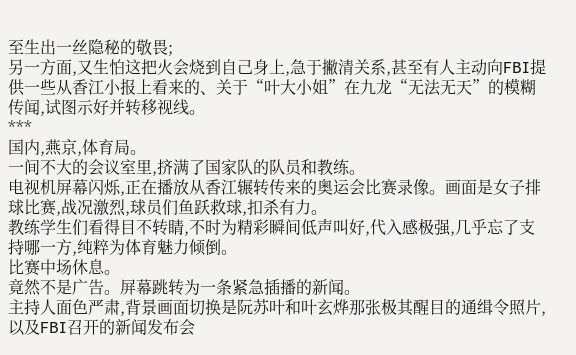至生出一丝隐秘的敬畏;
另一方面,又生怕这把火会烧到自己身上,急于撇清关系,甚至有人主动向FBI提供一些从香江小报上看来的、关于“叶大小姐”在九龙“无法无天”的模糊传闻,试图示好并转移视线。
***
国内,燕京,体育局。
一间不大的会议室里,挤满了国家队的队员和教练。
电视机屏幕闪烁,正在播放从香江辗转传来的奥运会比赛录像。画面是女子排球比赛,战况激烈,球员们鱼跃救球,扣杀有力。
教练学生们看得目不转睛,不时为精彩瞬间低声叫好,代入感极强,几乎忘了支持哪一方,纯粹为体育魅力倾倒。
比赛中场休息。
竟然不是广告。屏幕跳转为一条紧急插播的新闻。
主持人面色严肃,背景画面切换是阮苏叶和叶玄烨那张极其醒目的通缉令照片,以及FBI召开的新闻发布会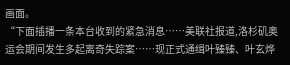画面。
“下面插播一条本台收到的紧急消息……美联社报道,洛杉矶奥运会期间发生多起离奇失踪案……现正式通缉叶臻臻、叶玄烨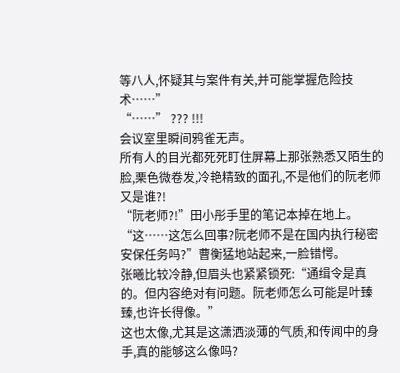等八人,怀疑其与案件有关,并可能掌握危险技术……”
“……” ??? !!!
会议室里瞬间鸦雀无声。
所有人的目光都死死盯住屏幕上那张熟悉又陌生的脸,栗色微卷发,冷艳精致的面孔,不是他们的阮老师又是谁?!
“阮老师?!”田小彤手里的笔记本掉在地上。
“这……这怎么回事?阮老师不是在国内执行秘密安保任务吗?”曹衡猛地站起来,一脸错愕。
张曦比较冷静,但眉头也紧紧锁死:“通缉令是真的。但内容绝对有问题。阮老师怎么可能是叶臻臻,也许长得像。”
这也太像,尤其是这潇洒淡薄的气质,和传闻中的身手,真的能够这么像吗?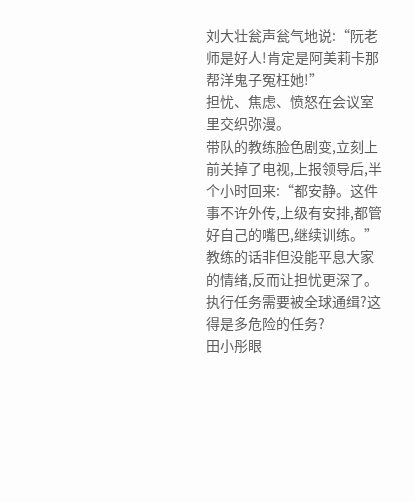刘大壮瓮声瓮气地说:“阮老师是好人!肯定是阿美莉卡那帮洋鬼子冤枉她!”
担忧、焦虑、愤怒在会议室里交织弥漫。
带队的教练脸色剧变,立刻上前关掉了电视,上报领导后,半个小时回来:“都安静。这件事不许外传,上级有安排,都管好自己的嘴巴,继续训练。”
教练的话非但没能平息大家的情绪,反而让担忧更深了。执行任务需要被全球通缉?这得是多危险的任务?
田小彤眼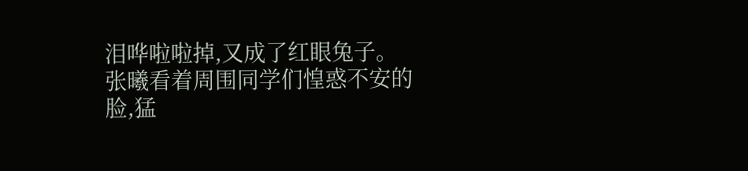泪哗啦啦掉,又成了红眼兔子。
张曦看着周围同学们惶惑不安的脸,猛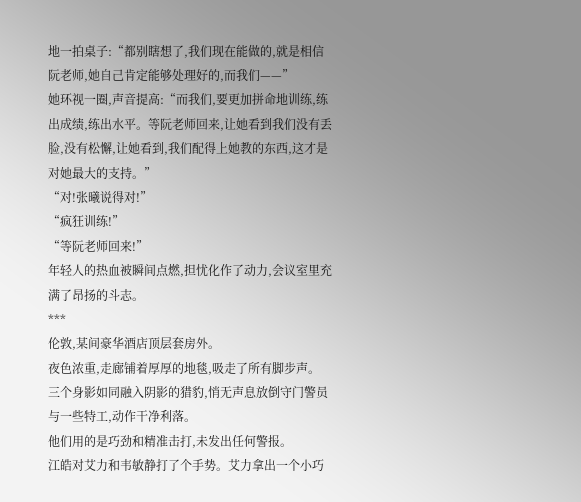地一拍桌子:“都别瞎想了,我们现在能做的,就是相信阮老师,她自己肯定能够处理好的,而我们——”
她环视一圈,声音提高:“而我们,要更加拼命地训练,练出成绩,练出水平。等阮老师回来,让她看到我们没有丢脸,没有松懈,让她看到,我们配得上她教的东西,这才是对她最大的支持。”
“对!张曦说得对!”
“疯狂训练!”
“等阮老师回来!”
年轻人的热血被瞬间点燃,担忧化作了动力,会议室里充满了昂扬的斗志。
***
伦敦,某间豪华酒店顶层套房外。
夜色浓重,走廊铺着厚厚的地毯,吸走了所有脚步声。
三个身影如同融入阴影的猎豹,悄无声息放倒守门警员与一些特工,动作干净利落。
他们用的是巧劲和精准击打,未发出任何警报。
江皓对艾力和韦敏静打了个手势。艾力拿出一个小巧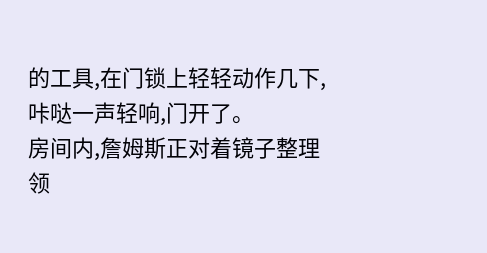的工具,在门锁上轻轻动作几下,咔哒一声轻响,门开了。
房间内,詹姆斯正对着镜子整理领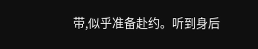带,似乎准备赴约。听到身后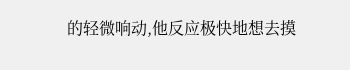的轻微响动,他反应极快地想去摸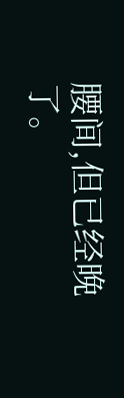腰间,但已经晚了。